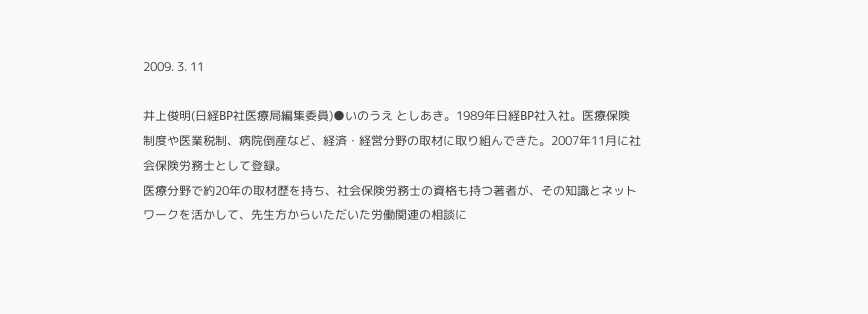2009. 3. 11

井上俊明(日経BP社医療局編集委員)●いのうえ としあき。1989年日経BP社入社。医療保険制度や医業税制、病院倒産など、経済・経営分野の取材に取り組んできた。2007年11月に社会保険労務士として登録。
医療分野で約20年の取材歴を持ち、社会保険労務士の資格も持つ著者が、その知識とネットワークを活かして、先生方からいただいた労働関連の相談に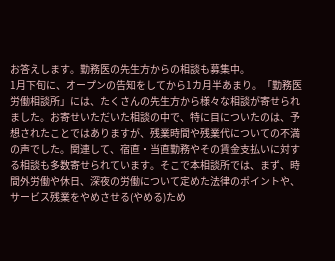お答えします。勤務医の先生方からの相談も募集中。
1月下旬に、オープンの告知をしてから1カ月半あまり。「勤務医労働相談所」には、たくさんの先生方から様々な相談が寄せられました。お寄せいただいた相談の中で、特に目についたのは、予想されたことではありますが、残業時間や残業代についての不満の声でした。関連して、宿直・当直勤務やその賃金支払いに対する相談も多数寄せられています。そこで本相談所では、まず、時間外労働や休日、深夜の労働について定めた法律のポイントや、サービス残業をやめさせる(やめる)ため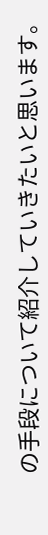の手段について紹介していきたいと思います。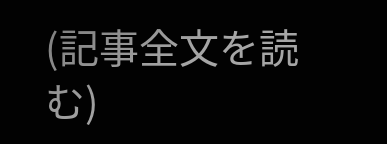(記事全文を読む)